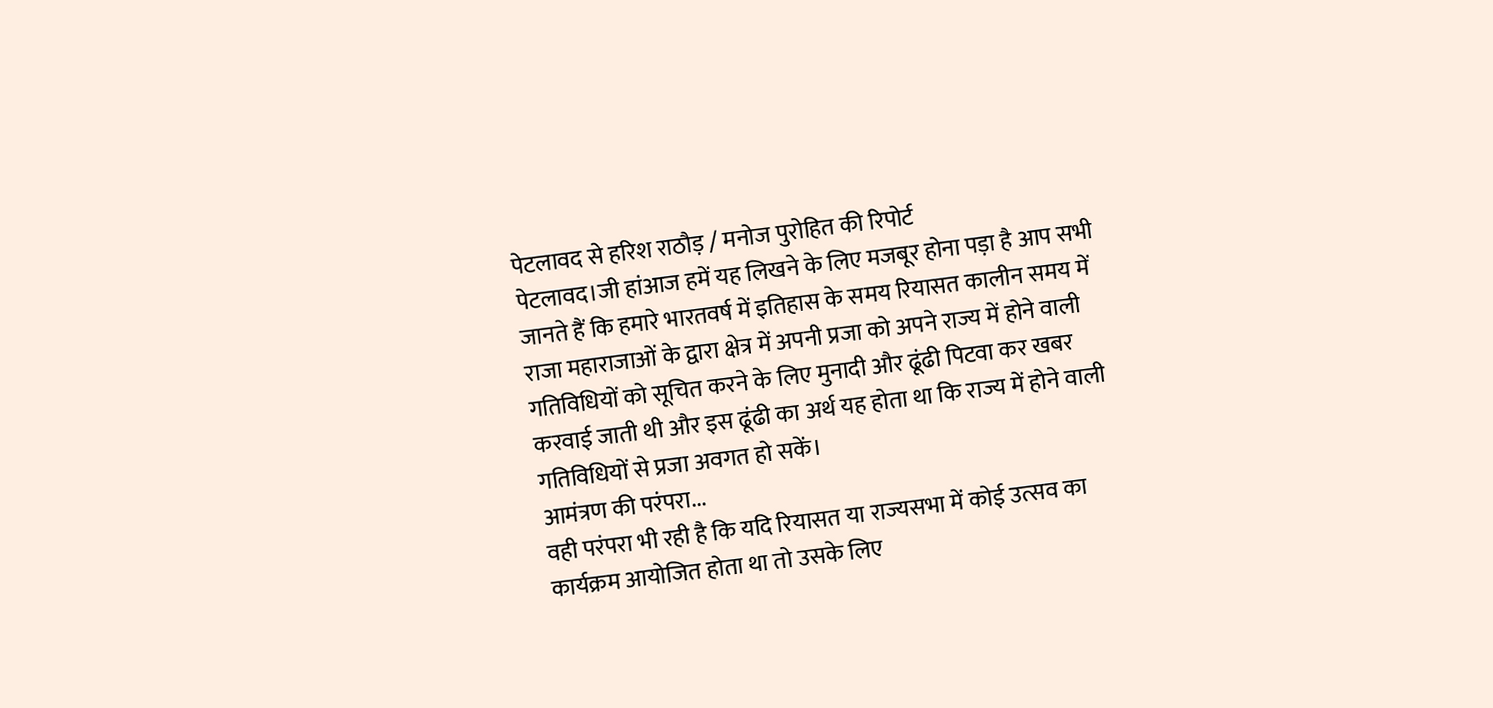पेटलावद से हरिश राठौड़ / मनोज पुरोहित की रिपोर्ट
पेटलावद।जी हांआज हमें यह लिखने के लिए मजबूर होना पड़ा है आप सभी जानते हैं कि हमारे भारतवर्ष में इतिहास के समय रियासत कालीन समय में राजा महाराजाओं के द्वारा क्षेत्र में अपनी प्रजा को अपने राज्य में होने वाली गतिविधियों को सूचित करने के लिए मुनादी और ढूंढी पिटवा कर खबर करवाई जाती थी और इस ढूंढी का अर्थ यह होता था कि राज्य में होने वाली गतिविधियों से प्रजा अवगत हो सकें।
आमंत्रण की परंपरा...
वही परंपरा भी रही है कि यदि रियासत या राज्यसभा में कोई उत्सव का कार्यक्रम आयोजित होता था तो उसके लिए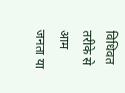विधिवत तरीके से आम जनता या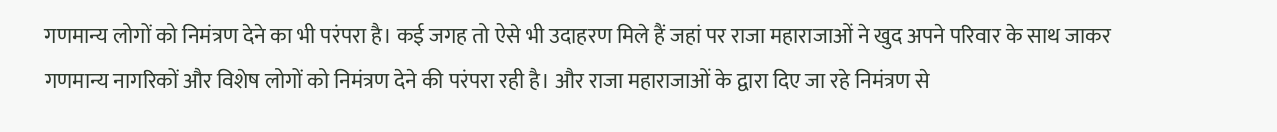गणमान्य लोगों को निमंत्रण देने का भी परंपरा है। कई जगह तो ऐसे भी उदाहरण मिले हैं जहां पर राजा महाराजाओं ने खुद अपने परिवार के साथ जाकर गणमान्य नागरिकों और विशेष लोगों को निमंत्रण देने की परंपरा रही है। और राजा महाराजाओं के द्वारा दिए जा रहे निमंत्रण से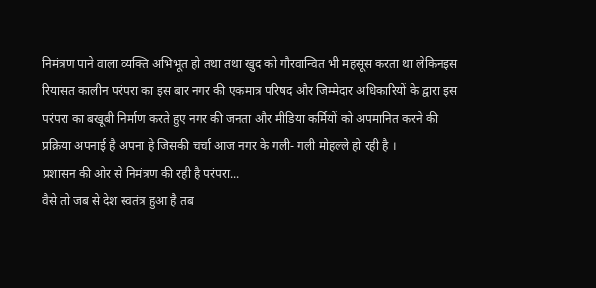निमंत्रण पाने वाला व्यक्ति अभिभूत हो तथा तथा खुद को गौरवान्वित भी महसूस करता था लेकिनइस रियासत कालीन परंपरा का इस बार नगर की एकमात्र परिषद और जिम्मेदार अधिकारियों के द्वारा इस परंपरा का बखूबी निर्माण करते हुए नगर की जनता और मीडिया कर्मियों को अपमानित करने की प्रक्रिया अपनाई है अपना हे जिसकी चर्चा आज नगर के गली- गली मोहल्ले हो रही है ।
प्रशासन की ओर से निमंत्रण की रही है परंपरा...
वैसे तो जब से देश स्वतंत्र हुआ है तब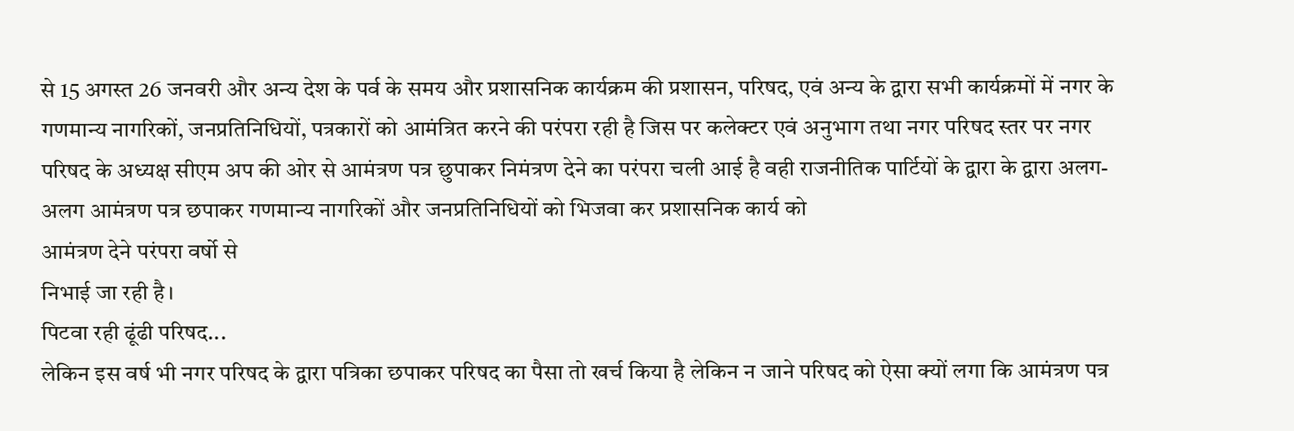से 15 अगस्त 26 जनवरी और अन्य देश के पर्व के समय और प्रशासनिक कार्यक्रम की प्रशासन, परिषद, एवं अन्य के द्वारा सभी कार्यक्रमों में नगर के गणमान्य नागरिकों, जनप्रतिनिधियों, पत्रकारों को आमंत्रित करने की परंपरा रही है जिस पर कलेक्टर एवं अनुभाग तथा नगर परिषद स्तर पर नगर परिषद के अध्यक्ष सीएम अप की ओर से आमंत्रण पत्र छुपाकर निमंत्रण देने का परंपरा चली आई है वही राजनीतिक पार्टियों के द्वारा के द्वारा अलग-अलग आमंत्रण पत्र छपाकर गणमान्य नागरिकों और जनप्रतिनिधियों को भिजवा कर प्रशासनिक कार्य को
आमंत्रण देने परंपरा वर्षो से
निभाई जा रही है।
पिटवा रही ढूंढी परिषद...
लेकिन इस वर्ष भी नगर परिषद के द्वारा पत्रिका छपाकर परिषद का पैसा तो खर्च किया है लेकिन न जाने परिषद को ऐसा क्यों लगा कि आमंत्रण पत्र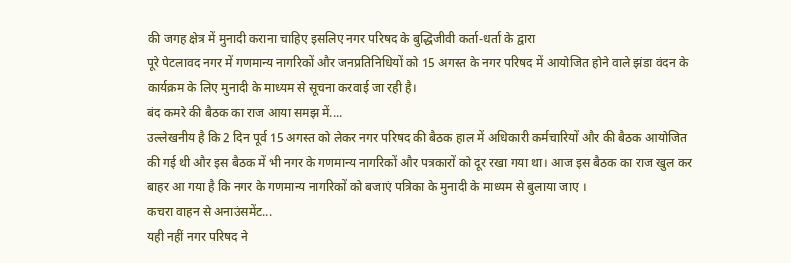की जगह क्षेत्र में मुनादी कराना चाहिए इसलिए नगर परिषद के बुद्धिजीवी कर्ता-धर्ता के द्वारा
पूरे पेटलावद नगर में गणमान्य नागरिकों और जनप्रतिनिधियों को 15 अगस्त के नगर परिषद में आयोजित होने वाले झंडा वंदन के कार्यक्रम के लिए मुनादी के माध्यम से सूचना करवाई जा रही है।
बंद कमरे की बैठक का राज आया समझ में....
उल्लेखनीय है कि 2 दिन पूर्व 15 अगस्त को लेकर नगर परिषद की बैठक हाल में अधिकारी कर्मचारियों और की बैठक आयोजित की गई थी और इस बैठक में भी नगर के गणमान्य नागरिकों और पत्रकारों को दूर रखा गया था। आज इस बैठक का राज खुल कर बाहर आ गया है कि नगर के गणमान्य नागरिकों को बजाएं पत्रिका के मुनादी के माध्यम से बुलाया जाए ।
कचरा वाहन से अनाउंसमेंट...
यही नहीं नगर परिषद ने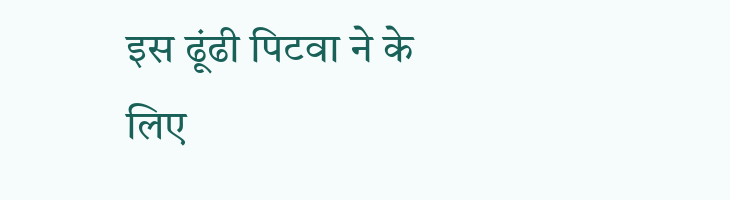इस ढूंढी पिटवा ने के लिए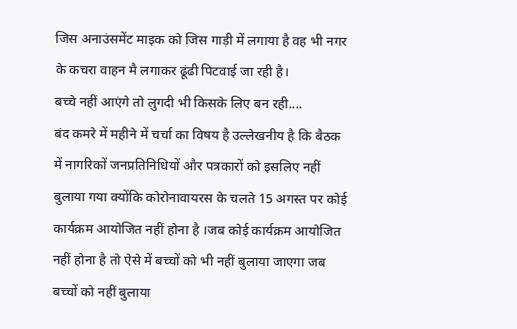जिस अनाउंसमेंट माइक को जिस गाड़ी में लगाया है वह भी नगर के कचरा वाहन मै लगाकर ढूंढी पिटवाई जा रही है।
बच्चे नहीं आएंगे तो लुगदी भी किसके लिए बन रही....
बंद कमरे में महीने में चर्चा का विषय है उल्लेखनीय है कि बैठक में नागरिकों जनप्रतिनिधियों और पत्रकारों को इसलिए नहीं बुलाया गया क्योंकि कोरोनावायरस के चलते 15 अगस्त पर कोई कार्यक्रम आयोजित नहीं होना है ।जब कोई कार्यक्रम आयोजित नहीं होना है तो ऐसे में बच्चों को भी नहीं बुलाया जाएगा जब बच्चों को नहीं बुलाया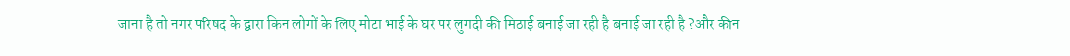जाना है तो नगर परिषद के द्वारा किन लोगों के लिए मोटा भाई के घर पर लुगदी की मिठाई बनाई जा रही है बनाई जा रही है ?और कीन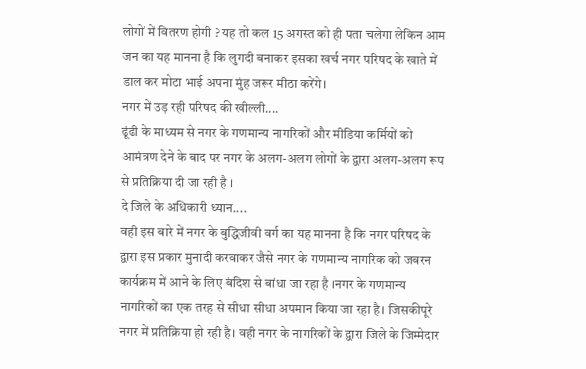लोगों में वितरण होगी ? यह तो कल 15 अगस्त को ही पता चलेगा लेकिन आम जन का यह मानना है कि लुगदी बनाकर इसका खर्च नगर परिषद के खाते में डाल कर मोटा भाई अपना मुंह जरूर मीठा करेंगे।
नगर में उड़ रही परिषद की खील्ली....
ढूंढी के माध्यम से नगर के गणमान्य नागरिकों और मीडिया कर्मियों को आमंत्रण देने के बाद पर नगर के अलग-अलग लोगों के द्वारा अलग-अलग रूप से प्रतिक्रिया दी जा रही है ।
दे जिले के अधिकारी ध्यान....
वही इस बारे में नगर के बुद्धिजीवी वर्ग का यह मानना है कि नगर परिषद के द्वारा इस प्रकार मुनादी करवाकर जैसे नगर के गणमान्य नागरिक को जबरन कार्यक्रम में आने के लिए बंदिश से बांधा जा रहा है ।नगर के गणमान्य नागरिकों का एक तरह से सीधा सीधा अपमान किया जा रहा है। जिसकीपूरे नगर में प्रतिक्रिया हो रही है। वही नगर के नागरिकों के द्वारा जिले के जिम्मेदार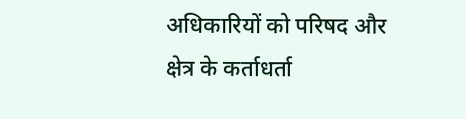अधिकारियों को परिषद और क्षेत्र के कर्ताधर्ता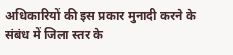अधिकारियों की इस प्रकार मुनादी करने के संबंध में जिला स्तर के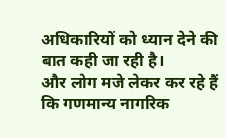अधिकारियों को ध्यान देने की बात कही जा रही है।
और लोग मजे लेकर कर रहे हैं कि गणमान्य नागरिक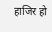हाजिर हो